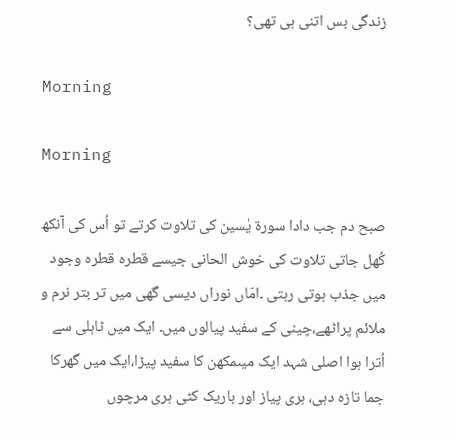زندگی بس اتنی ہی تھی؟

Morning

Morning

صبح دم جب دادا سورة یٰسین کی تلاوت کرتے تو اُس کی آنکھ کُھل جاتی تلاوت کی خوش الحانی جیسے قطرہ قطرہ وجود میں جذب ہوتی رہتی ۔امّاں نوراں دیسی گھی میں تر بتر نرم و ملائم پراٹھے،چینی کے سفید پیالوں میں۔ ایک میں ٹاہلی سے اُترا ہوا اصلی شہد ایک میںمکھن کا سفید پیڑا،ایک میں گھرکا جما تازہ دہی، ہری پیاز اور باریک کٹی ہری مرچوں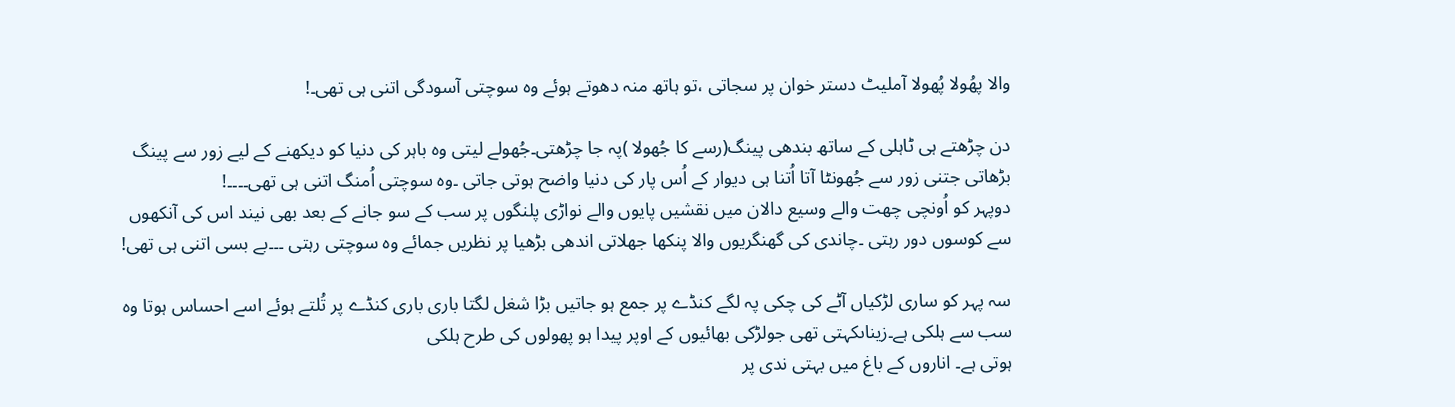والا پھُولا پُھولا آملیٹ دستر خوان پر سجاتی ،تو ہاتھ منہ دھوتے ہوئے وہ سوچتی آسودگی اتنی ہی تھی۔!

دن چڑھتے ہی ٹاہلی کے ساتھ بندھی پینگ(رسے کا جُھولا )پہ جا چڑھتی۔جُھولے لیتی وہ باہر کی دنیا کو دیکھنے کے لیے زور سے پینگ بڑھاتی جتنی زور سے جُھونٹا آتا اُتنا ہی دیوار کے اُس پار کی دنیا واضح ہوتی جاتی ۔وہ سوچتی اُمنگ اتنی ہی تھی۔۔۔۔!
دوپہر کو اُونچی چھت والے وسیع دالان میں نقشیں پایوں والے نواڑی پلنگوں پر سب کے سو جانے کے بعد بھی نیند اس کی آنکھوں سے کوسوں دور رہتی ۔چاندی کی گھنگریوں والا پنکھا جھلاتی اندھی بڑھیا پر نظریں جمائے وہ سوچتی رہتی ۔۔۔بے بسی اتنی ہی تھی!

سہ پہر کو ساری لڑکیاں آٹے کی چکی پہ لگے کنڈے پر جمع ہو جاتیں بڑا شغل لگتا باری باری کنڈے پر تُلتے ہوئے اسے احساس ہوتا وہ سب سے ہلکی ہے۔زیناںکہتی تھی جولڑکی بھائیوں کے اوپر پیدا ہو پھولوں کی طرح ہلکی
ہوتی ہے۔ اناروں کے باغ میں بہتی ندی پر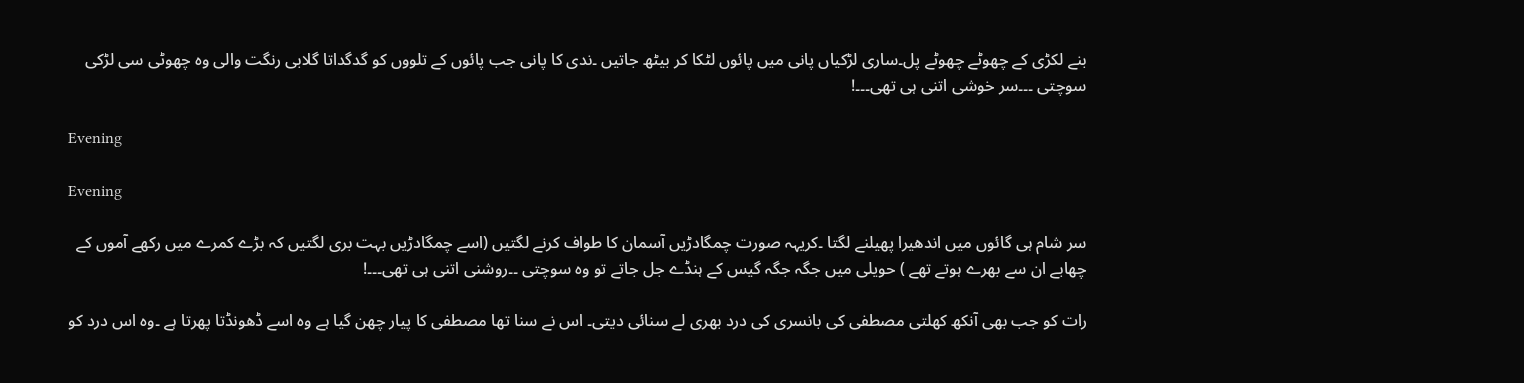بنے لکڑی کے چھوٹے چھوٹے پل۔ساری لڑکیاں پانی میں پائوں لٹکا کر بیٹھ جاتیں ۔ندی کا پانی جب پائوں کے تلووں کو گدگداتا گلابی رنگت والی وہ چھوٹی سی لڑکی سوچتی ۔۔۔سر خوشی اتنی ہی تھی۔۔۔!

Evening

Evening

سر شام ہی گائوں میں اندھیرا پھیلنے لگتا ۔کریہہ صورت چمگادڑیں آسمان کا طواف کرنے لگتیں (اسے چمگادڑیں بہت بری لگتیں کہ بڑے کمرے میں رکھے آموں کے چھابے ان سے بھرے ہوتے تھے ) حویلی میں جگہ جگہ گیس کے ہنڈے جل جاتے تو وہ سوچتی ۔۔روشنی اتنی ہی تھی۔۔۔!

رات کو جب بھی آنکھ کھلتی مصطفی کی بانسری کی درد بھری لے سنائی دیتی۔ اس نے سنا تھا مصطفی کا پیار چھن گیا ہے وہ اسے ڈھونڈتا پھرتا ہے ۔وہ اس درد کو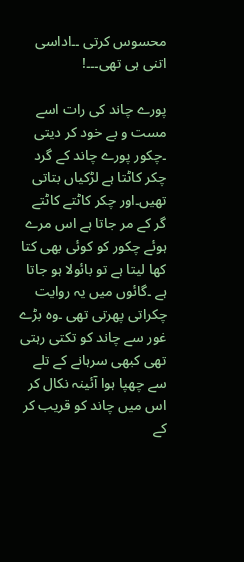محسوس کرتی ۔۔اداسی اتنی ہی تھی۔۔۔!

پورے چاند کی رات اسے مست و بے خود کر دیتی ۔چکور پورے چاند کے گرد چکر کاٹتا ہے لڑکیاں بتاتی تھیں۔اور چکر کاٹتے کاٹتے گر کے مر جاتا ہے اس مرے ہوئے چکور کو کوئی بھی کتا کھا لیتا ہے تو بائولا ہو جاتا ہے ۔گائوں میں یہ روایت چکراتی پھرتی تھی ۔وہ بڑے غور سے چاند کو تکتی رہتی تھی کبھی سرہانے کے تلے سے چھپا ہوا آئینہ نکال کر اس میں چاند کو قریب کر کے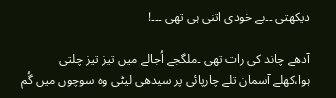دیکھتی ۔۔بے خودی اتنی ہی تھی ۔۔۔!

آدھے چاند کی رات تھی ۔ملگجے اُجالے میں تیز تیز چلتی ہوا،کھلے آسمان تلے چارپائی پر سیدھی لیٹی وہ سوچوں میں گُم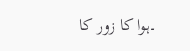۔ہوا کا زور کا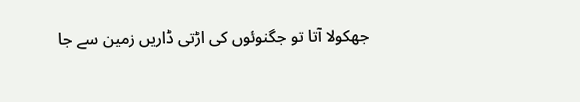جھکولا آتا تو جگنوئوں کی اڑتی ڈاریں زمین سے جا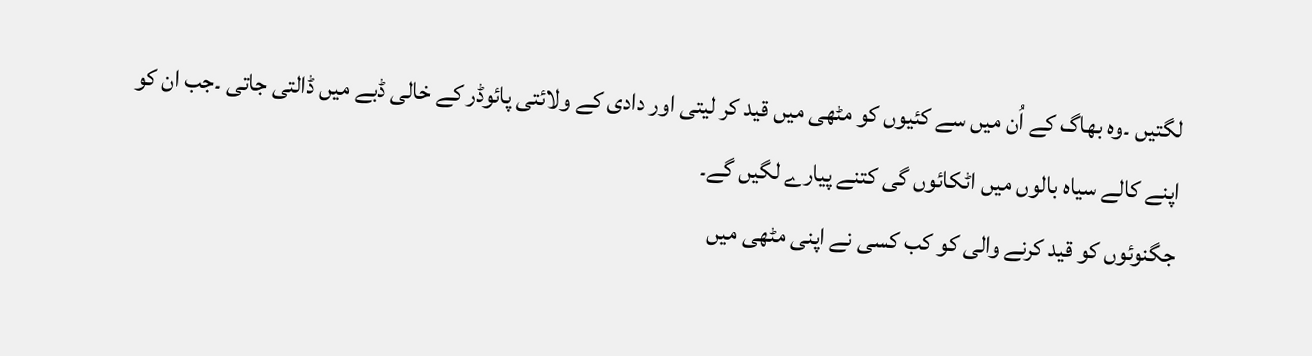لگتیں ۔وہ بھاگ کے اُن میں سے کئیوں کو مٹھی میں قید کر لیتی اور دادی کے ولائتی پائوڈر کے خالی ڈبے میں ڈالتی جاتی ۔جب ان کو اپنے کالے سیاہ بالوں میں اٹکائوں گی کتنے پیارے لگیں گے۔
جگنوئوں کو قید کرنے والی کو کب کسی نے اپنی مٹھی میں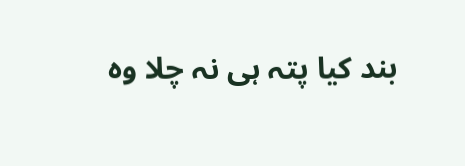بند کیا پتہ ہی نہ چلا وہ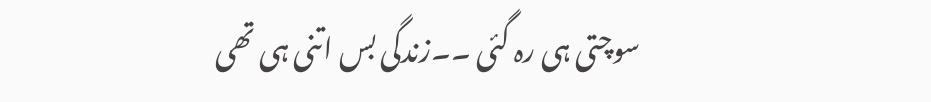سوچتی ہی رہ گئی ۔۔زندگی بس اتنی ہی تھی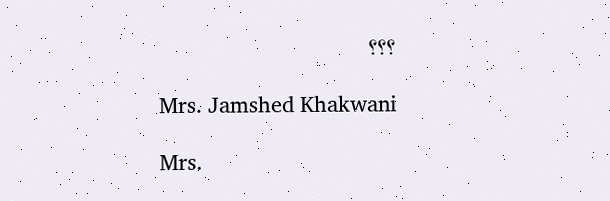؟؟؟

Mrs. Jamshed Khakwani

Mrs.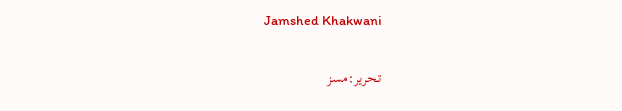Jamshed Khakwani

تحریر:مسز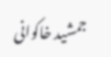جمشید خاکوانی